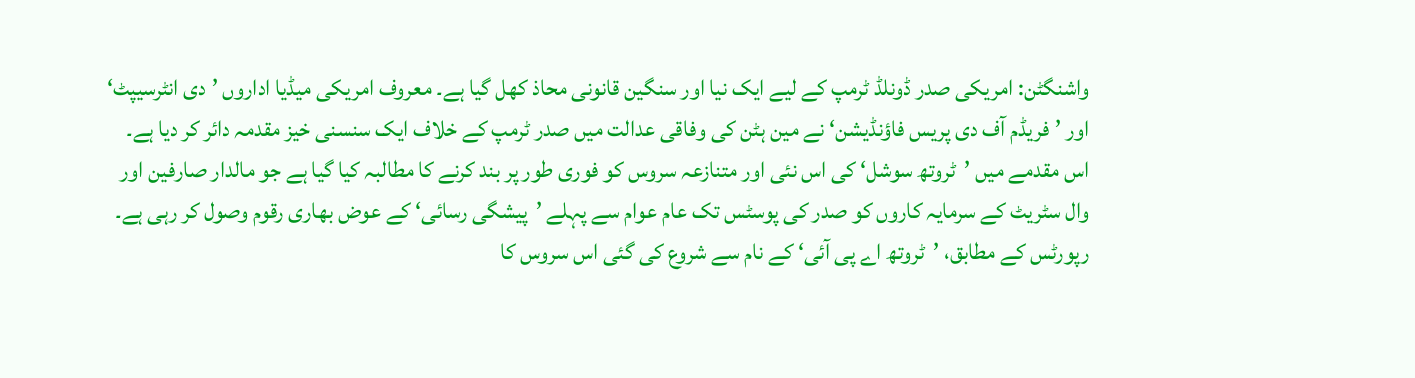واشنگٹن: امریکی صدر ڈونلڈ ٹرمپ کے لیے ایک نیا اور سنگین قانونی محاذ کھل گیا ہے۔ معروف امریکی میڈیا اداروں ’دی انٹرسیپٹ‘ اور ’فریڈم آف دی پریس فاؤنڈیشن‘ نے مین ہٹن کی وفاقی عدالت میں صدر ٹرمپ کے خلاف ایک سنسنی خیز مقدمہ دائر کر دیا ہے۔ اس مقدمے میں ’ٹروتھ سوشل‘ کی اس نئی اور متنازعہ سروس کو فوری طور پر بند کرنے کا مطالبہ کیا گیا ہے جو مالدار صارفین اور وال سٹریٹ کے سرمایہ کاروں کو صدر کی پوسٹس تک عام عوام سے پہلے ’پیشگی رسائی‘ کے عوض بھاری رقوم وصول کر رہی ہے۔
رپورٹس کے مطابق، ’ٹروتھ اے پی آئی‘ کے نام سے شروع کی گئی اس سروس کا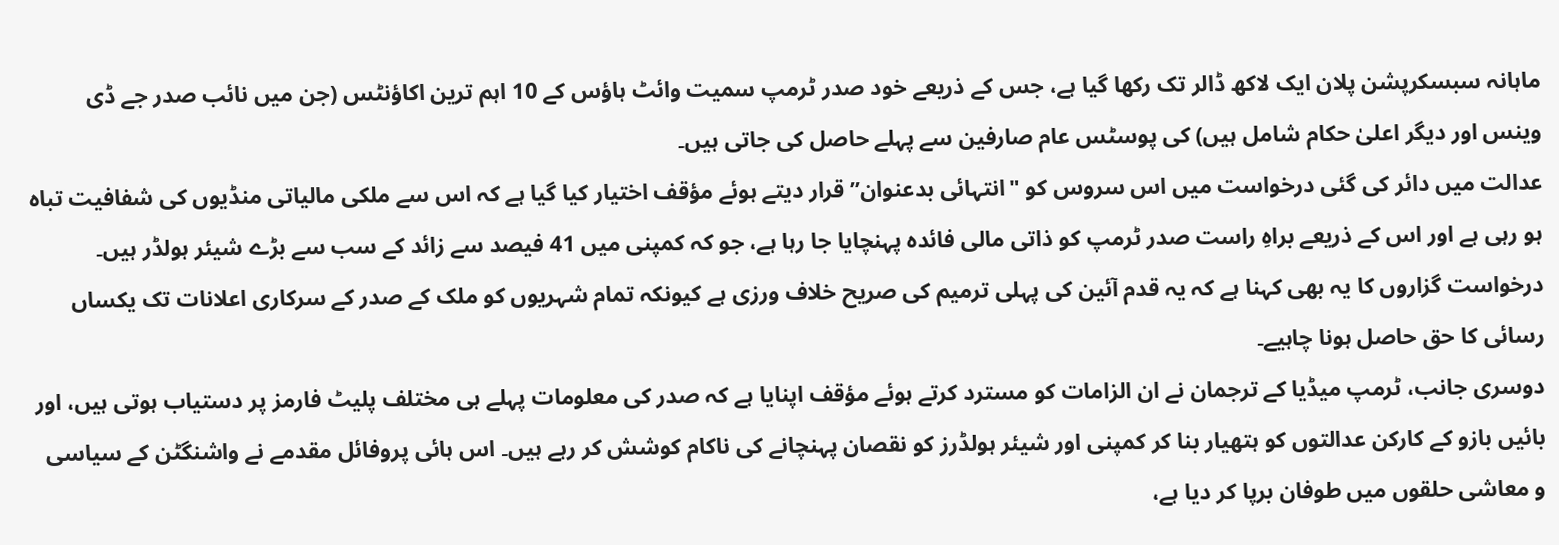ماہانہ سبسکرپشن پلان ایک لاکھ ڈالر تک رکھا گیا ہے، جس کے ذریعے خود صدر ٹرمپ سمیت وائٹ ہاؤس کے 10 اہم ترین اکاؤنٹس (جن میں نائب صدر جے ڈی وینس اور دیگر اعلیٰ حکام شامل ہیں) کی پوسٹس عام صارفین سے پہلے حاصل کی جاتی ہیں۔
عدالت میں دائر کی گئی درخواست میں اس سروس کو "انتہائی بدعنوان” قرار دیتے ہوئے مؤقف اختیار کیا گیا ہے کہ اس سے ملکی مالیاتی منڈیوں کی شفافیت تباہ ہو رہی ہے اور اس کے ذریعے براہِ راست صدر ٹرمپ کو ذاتی مالی فائدہ پہنچایا جا رہا ہے، جو کہ کمپنی میں 41 فیصد سے زائد کے سب سے بڑے شیئر ہولڈر ہیں۔ درخواست گزاروں کا یہ بھی کہنا ہے کہ یہ قدم آئین کی پہلی ترمیم کی صریح خلاف ورزی ہے کیونکہ تمام شہریوں کو ملک کے صدر کے سرکاری اعلانات تک یکساں رسائی کا حق حاصل ہونا چاہیے۔
دوسری جانب، ٹرمپ میڈیا کے ترجمان نے ان الزامات کو مسترد کرتے ہوئے مؤقف اپنایا ہے کہ صدر کی معلومات پہلے ہی مختلف پلیٹ فارمز پر دستیاب ہوتی ہیں، اور بائیں بازو کے کارکن عدالتوں کو ہتھیار بنا کر کمپنی اور شیئر ہولڈرز کو نقصان پہنچانے کی ناکام کوشش کر رہے ہیں۔ اس ہائی پروفائل مقدمے نے واشنگٹن کے سیاسی و معاشی حلقوں میں طوفان برپا کر دیا ہے،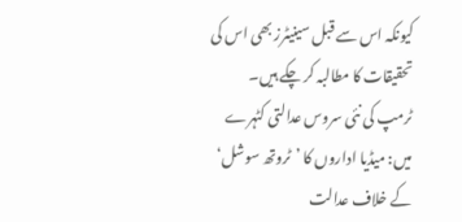کیونکہ اس سے قبل سینیٹرز بھی اس کی تحقیقات کا مطالبہ کر چکے ہیں۔
ٹرمپ کی نئی سروس عدالتی کٹہرے میں: میڈیا اداروں کا ’ٹروتھ سوشل‘ کے خلاف عدالت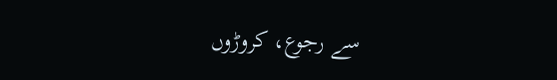سے رجوع، کروڑوں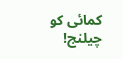کمائی کو چیلنج!